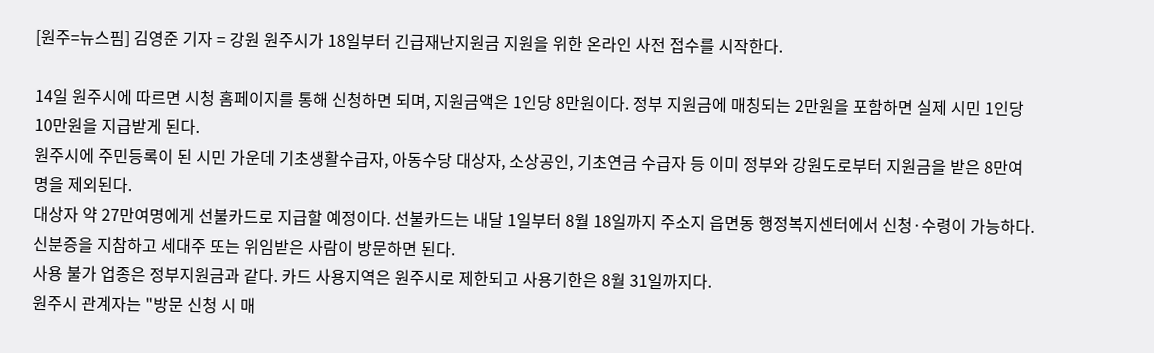[원주=뉴스핌] 김영준 기자 = 강원 원주시가 18일부터 긴급재난지원금 지원을 위한 온라인 사전 접수를 시작한다.

14일 원주시에 따르면 시청 홈페이지를 통해 신청하면 되며, 지원금액은 1인당 8만원이다. 정부 지원금에 매칭되는 2만원을 포함하면 실제 시민 1인당 10만원을 지급받게 된다.
원주시에 주민등록이 된 시민 가운데 기초생활수급자, 아동수당 대상자, 소상공인, 기초연금 수급자 등 이미 정부와 강원도로부터 지원금을 받은 8만여명을 제외된다.
대상자 약 27만여명에게 선불카드로 지급할 예정이다. 선불카드는 내달 1일부터 8월 18일까지 주소지 읍면동 행정복지센터에서 신청·수령이 가능하다. 신분증을 지참하고 세대주 또는 위임받은 사람이 방문하면 된다.
사용 불가 업종은 정부지원금과 같다. 카드 사용지역은 원주시로 제한되고 사용기한은 8월 31일까지다.
원주시 관계자는 "방문 신청 시 매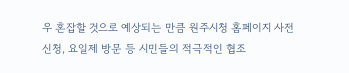우 혼잡할 것으로 예상되는 만큼 원주시청 홈페이지 사전 신청, 요일제 방문 등 시민들의 적극적인 협조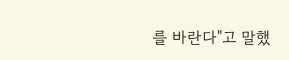를 바란다"고 말했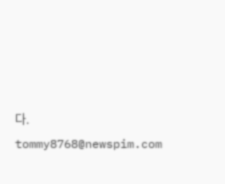다.
tommy8768@newspim.com